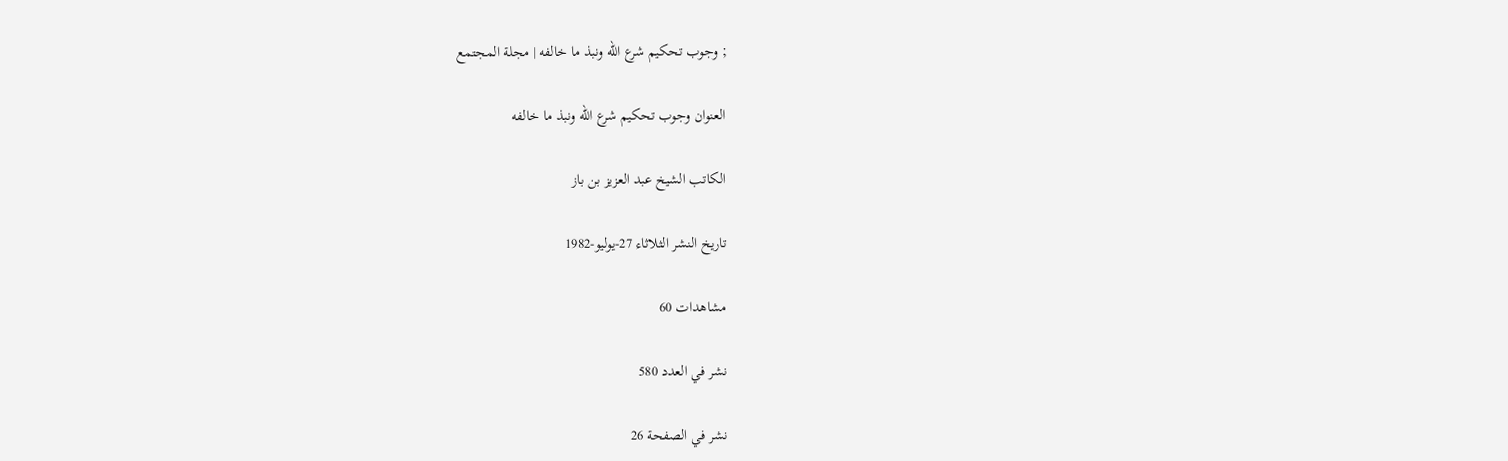; وجوب تحكيم شرع الله ونبذ ما خالفه | مجلة المجتمع

العنوان وجوب تحكيم شرع الله ونبذ ما خالفه

الكاتب الشيخ عبد العزيز بن باز

تاريخ النشر الثلاثاء 27-يوليو-1982

مشاهدات 60

نشر في العدد 580

نشر في الصفحة 26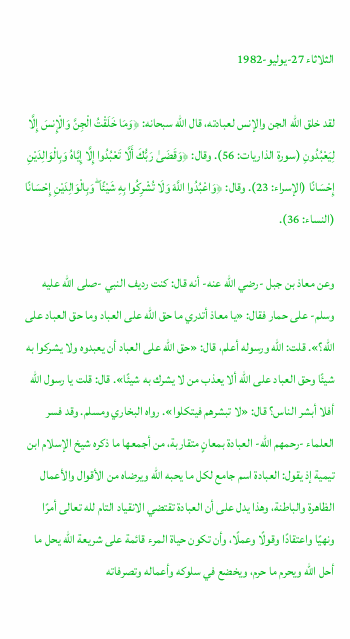الثلاثاء 27-يوليو-1982

لقد خلق الله الجن والإنس لعبادته، قال الله سبحانه: ﴿وَمَا خَلَقْتُ الْجِنَّ وَالْإِنسَ إِلَّا لِيَعْبُدُونِ (سورة الذاريات: 56). وقال: ﴿وَقَضَىٰ رَبُّكَ أَلَّا تَعْبُدُوا إِلَّا إِيَّاهُ وَبِالْوَالِدَيْنِ إِحْسَانًا (الإسراء: 23). وقال: ﴿وَاعْبُدُوا اللَّهَ وَلَا تُشْرِكُوا بِهِ شَيْئًا ۖ وَبِالْوَالِدَيْنِ إِحْسَانًا (النساء: 36).

وعن معاذ بن جبل -رضي الله عنه- أنه قال: كنت رديف النبي -صلى الله عليه وسلم- على حمار فقال: «يا معاذ أتدري ما حق الله على العباد وما حق العباد على الله؟». قلت: الله ورسوله أعلم، قال: «حق الله على العباد أن يعبدوه ولا يشركوا به شيئًا وحق العباد على الله ألا يعذب من لا يشرك به شيئًا». قال: قلت يا رسول الله أفلا أبشر الناس؟ قال: «لا تبشرهم فيتكلوا». رواه البخاري ومسلم. وقد فسر العلماء -رحمهم الله- العبادة بمعانٍ متقاربة، من أجمعها ما ذكره شیخ الإسلام ابن تيمية إذ يقول: العبادة اسم جامع لكل ما يحبه الله ويرضاه من الأقوال والأعمال الظاهرة والباطنة، وهذا يدل على أن العبادة تقتضي الانقياد التام لله تعالى أمرًا ونهيًا واعتقادًا وقولًا وعملًا، وأن تكون حياة المرء قائمة على شريعة الله يحل ما أحل الله ويحرم ما حرم، ويخضع في سلوكه وأعماله وتصرفاته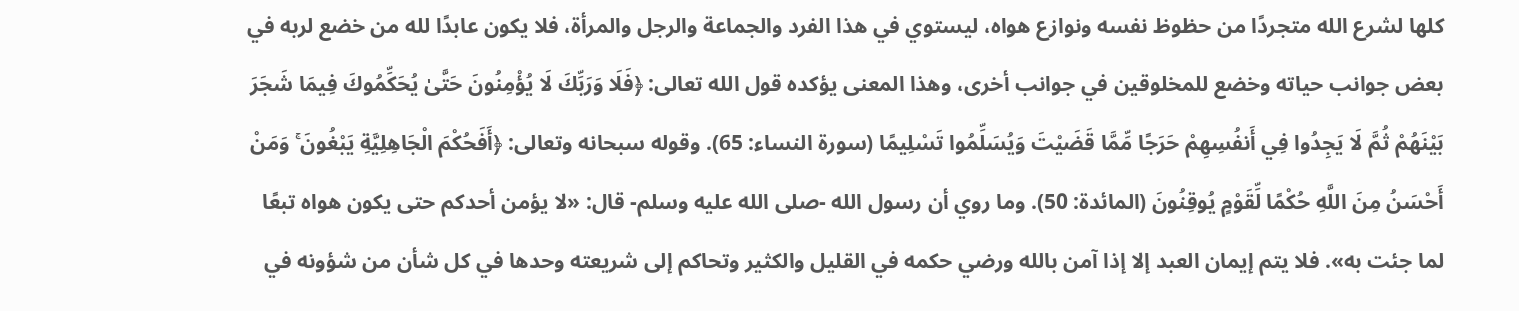كلها لشرع الله متجردًا من حظوظ نفسه ونوازع هواه، ليستوي في هذا الفرد والجماعة والرجل والمرأة، فلا يكون عابدًا لله من خضع لربه في بعض جوانب حياته وخضع للمخلوقين في جوانب أخرى، وهذا المعنى يؤكده قول الله تعالى: ﴿فَلَا وَرَبِّكَ لَا يُؤْمِنُونَ حَتَّىٰ يُحَكِّمُوكَ فِيمَا شَجَرَ بَيْنَهُمْ ثُمَّ لَا يَجِدُوا فِي أَنفُسِهِمْ حَرَجًا مِّمَّا قَضَيْتَ وَيُسَلِّمُوا تَسْلِيمًا (سورة النساء: 65). وقوله سبحانه وتعالى: ﴿أَفَحُكْمَ الْجَاهِلِيَّةِ يَبْغُونَ ۚ وَمَنْ أَحْسَنُ مِنَ اللَّهِ حُكْمًا لِّقَوْمٍ يُوقِنُونَ (المائدة: 50). وما روي أن رسول الله -صلى الله عليه وسلم- قال: «لا يؤمن أحدكم حتى يكون هواه تبعًا لما جئت به». فلا يتم إيمان العبد إلا إذا آمن بالله ورضي حكمه في القليل والكثير وتحاكم إلى شريعته وحدها في كل شأن من شؤونه في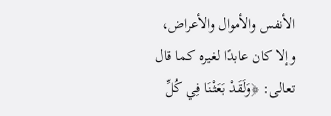الأنفس والأموال والأعراض، وإلا كان عابدًا لغيره كما قال تعالى: ﴿وَلَقَدْ بَعَثْنَا فِي كُلِّ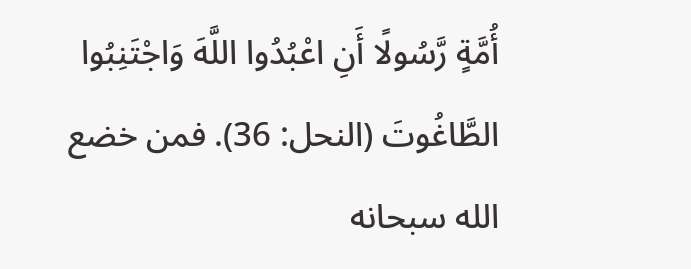أُمَّةٍ رَّسُولًا أَنِ اعْبُدُوا اللَّهَ وَاجْتَنِبُوا الطَّاغُوتَ (النحل: 36). فمن خضع الله سبحانه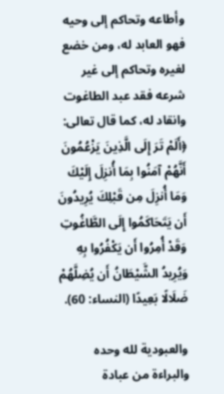وأطاعه وتحاكم إلى وحيه فهو العابد له، ومن خضع لغيره وتحاكم إلى غير شرعه فقد عبد الطاغوت وانقاد له، كما قال تعالى: ﴿أَلَمْ تَرَ إِلَى الَّذِينَ يَزْعُمُونَ أَنَّهُمْ آمَنُوا بِمَا أُنزِلَ إِلَيْكَ وَمَا أُنزِلَ مِن قَبْلِكَ يُرِيدُونَ أَن يَتَحَاكَمُوا إِلَى الطَّاغُوتِ وَقَدْ أُمِرُوا أَن يَكْفُرُوا بِهِ وَيُرِيدُ الشَّيْطَانُ أَن يُضِلَّهُمْ ضَلَالًا بَعِيدًا (النساء: 60).

والعبودية لله وحده والبراءة من عبادة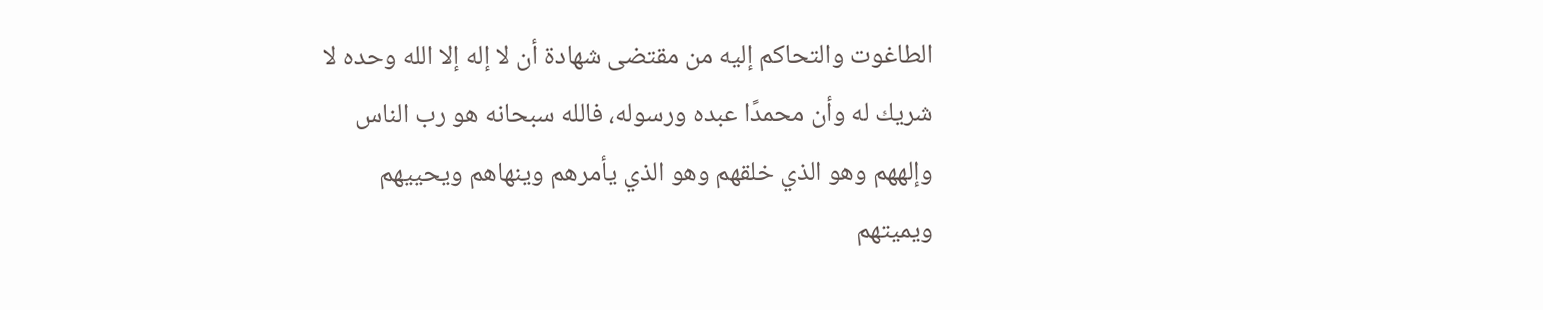الطاغوت والتحاكم إليه من مقتضى شهادة أن لا إله إلا الله وحده لا شريك له وأن محمدًا عبده ورسوله، فالله سبحانه هو رب الناس وإلههم وهو الذي خلقهم وهو الذي يأمرهم وينهاهم ويحييهم ويميتهم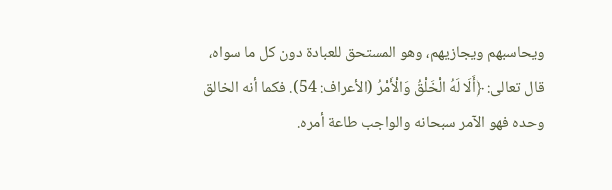ويحاسبهم ويجازيهم، وهو المستحق للعبادة دون كل ما سواه، قال تعالى: ﴿أَلَا لَهُ الْخَلْقُ وَالْأَمْرُ (الأعراف: 54). فكما أنه الخالق وحده فهو الآمر سبحانه والواجب طاعة أمره.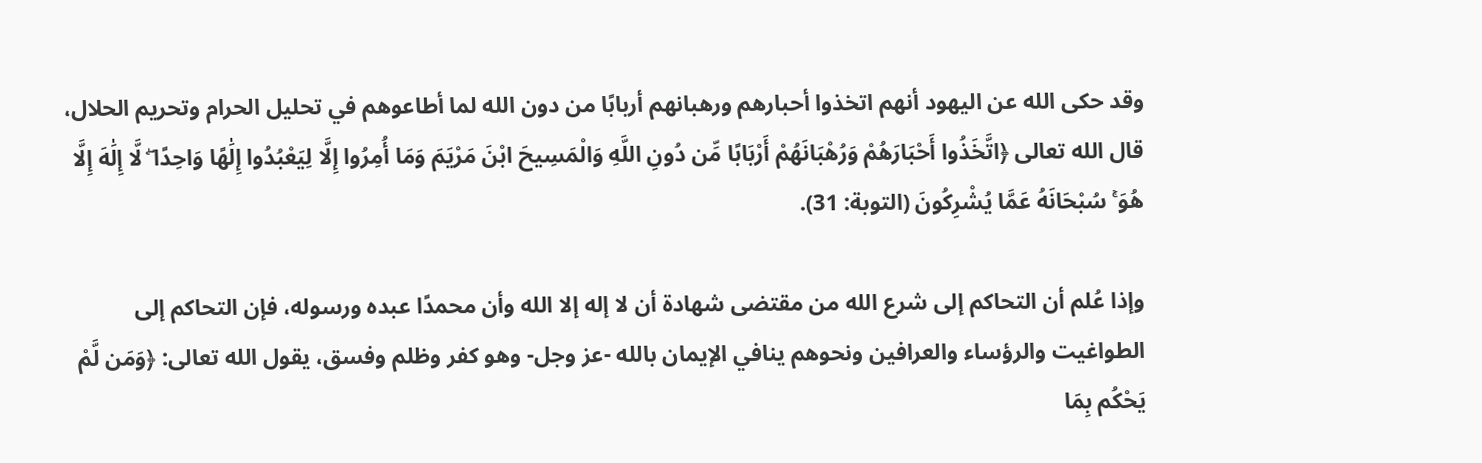وقد حكى الله عن اليهود أنهم اتخذوا أحبارهم ورهبانهم أربابًا من دون الله لما أطاعوهم في تحليل الحرام وتحريم الحلال، قال الله تعالى ﴿اتَّخَذُوا أَحْبَارَهُمْ وَرُهْبَانَهُمْ أَرْبَابًا مِّن دُونِ اللَّهِ وَالْمَسِيحَ ابْنَ مَرْيَمَ وَمَا أُمِرُوا إِلَّا لِيَعْبُدُوا إِلَٰهًا وَاحِدًا ۖ لَّا إِلَٰهَ إِلَّا هُوَ ۚ سُبْحَانَهُ عَمَّا يُشْرِكُونَ (التوبة: 31).

وإذا عُلم أن التحاكم إلى شرع الله من مقتضى شهادة أن لا إله إلا الله وأن محمدًا عبده ورسوله، فإن التحاكم إلى الطواغيت والرؤساء والعرافين ونحوهم ينافي الإيمان بالله -عز وجل- وهو كفر وظلم وفسق، يقول الله تعالى: ﴿وَمَن لَّمْ يَحْكُم بِمَا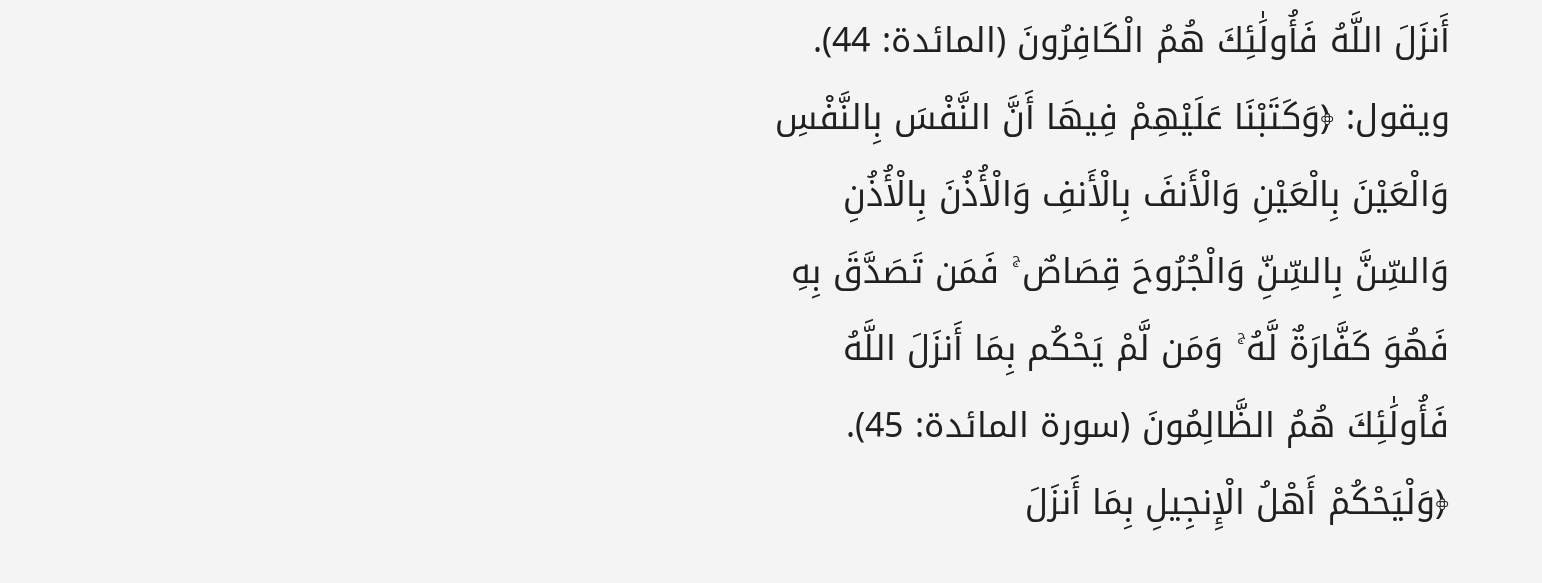أَنزَلَ اللَّهُ فَأُولَٰئِكَ هُمُ الْكَافِرُونَ (المائدة: 44). ويقول: ﴿وَكَتَبْنَا عَلَيْهِمْ فِيهَا أَنَّ النَّفْسَ بِالنَّفْسِ وَالْعَيْنَ بِالْعَيْنِ وَالْأَنفَ بِالْأَنفِ وَالْأُذُنَ بِالْأُذُنِ وَالسِّنَّ بِالسِّنِّ وَالْجُرُوحَ قِصَاصٌ ۚ فَمَن تَصَدَّقَ بِهِ فَهُوَ كَفَّارَةٌ لَّهُ ۚ وَمَن لَّمْ يَحْكُم بِمَا أَنزَلَ اللَّهُ فَأُولَٰئِكَ هُمُ الظَّالِمُونَ (سورة المائدة: 45). ﴿وَلْيَحْكُمْ أَهْلُ الْإِنجِيلِ بِمَا أَنزَلَ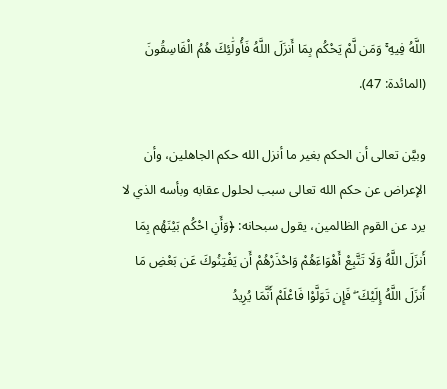اللَّهُ فِيهِ ۚ وَمَن لَّمْ يَحْكُم بِمَا أَنزَلَ اللَّهُ فَأُولَٰئِكَ هُمُ الْفَاسِقُونَ (المائدة: 47).

وبيَّن تعالى أن الحكم بغير ما أنزل الله حكم الجاهلين، وأن الإعراض عن حكم الله تعالى سبب لحلول عقابه وبأسه الذي لا يرد عن القوم الظالمين، يقول سبحانه: ﴿وَأَنِ احْكُم بَيْنَهُم بِمَا أَنزَلَ اللَّهُ وَلَا تَتَّبِعْ أَهْوَاءَهُمْ وَاحْذَرْهُمْ أَن يَفْتِنُوكَ عَن بَعْضِ مَا أَنزَلَ اللَّهُ إِلَيْكَ ۖ فَإِن تَوَلَّوْا فَاعْلَمْ أَنَّمَا يُرِيدُ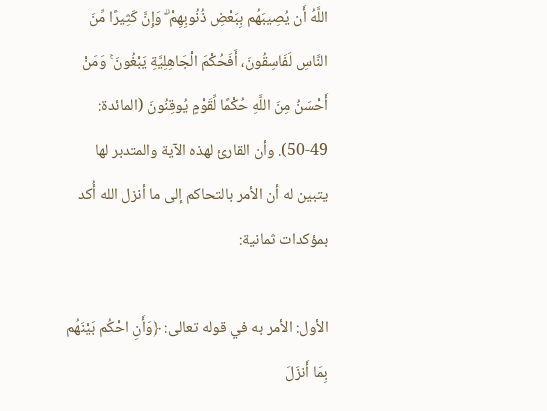اللَّهُ أَن يُصِيبَهُم بِبَعْضِ ذُنُوبِهِمْ ۗ وَإِنَّ كَثِيرًا مِّنَ النَّاسِ لَفَاسِقُونَ، أَفَحُكْمَ الْجَاهِلِيَّةِ يَبْغُونَ ۚ وَمَنْ أَحْسَنُ مِنَ اللَّهِ حُكْمًا لِّقَوْمٍ يُوقِنُونَ (المائدة: 49-50). وأن القارئ لهذه الآية والمتدبر لها يتبين له أن الأمر بالتحاكم إلى ما أنزل الله أُكد بمؤكدات ثمانية:

الأول: الأمر به في قوله تعالى: ﴿وَأَنِ احْكُم بَيْنَهُم بِمَا أَنزَلَ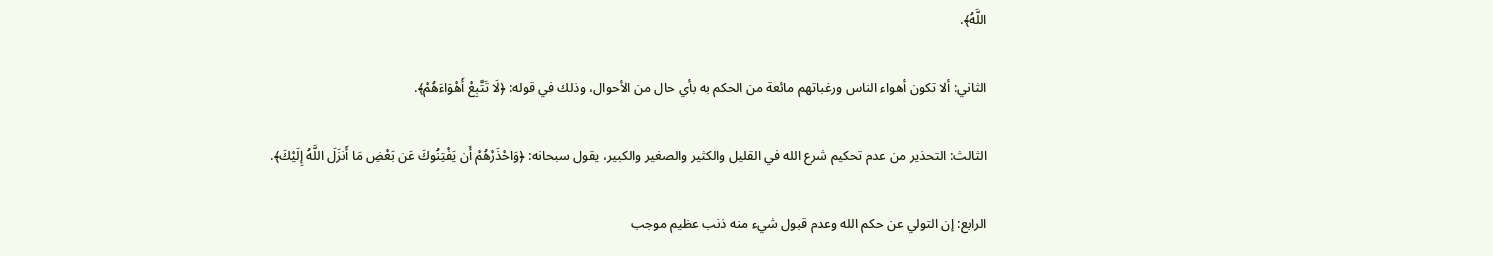اللَّهُ﴾.

الثاني: ألا تكون أهواء الناس ورغباتهم مائعة من الحكم به بأي حال من الأحوال، وذلك في قوله: ﴿لَا تَتَّبِعْ أَهْوَاءَهُمْ﴾.

الثالث: التحذير من عدم تحكيم شرع الله في القليل والكثير والصغير والكبير، يقول سبحانه: ﴿وَاحْذَرْهُمْ أَن يَفْتِنُوكَ عَن بَعْضِ مَا أَنزَلَ اللَّهُ إِلَيْكَ﴾.

الرابع: إن التولي عن حكم الله وعدم قبول شيء منه ذنب عظيم موجب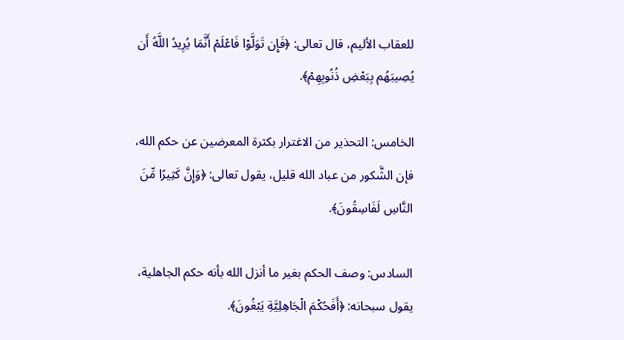للعقاب الأليم، قال تعالى: ﴿فَإِن تَوَلَّوْا فَاعْلَمْ أَنَّمَا يُرِيدُ اللَّهُ أَن يُصِيبَهُم بِبَعْضِ ذُنُوبِهِمْ﴾.

الخامس: التحذير من الاغترار بكثرة المعرضين عن حكم الله، فإن الشَّكور من عباد الله قليل، يقول تعالى: ﴿وَإِنَّ كَثِيرًا مِّنَ النَّاسِ لَفَاسِقُونَ﴾.

السادس: وصف الحكم بغير ما أنزل الله بأنه حكم الجاهلية، يقول سبحانه: ﴿أَفَحُكْمَ الْجَاهِلِيَّةِ يَبْغُونَ﴾.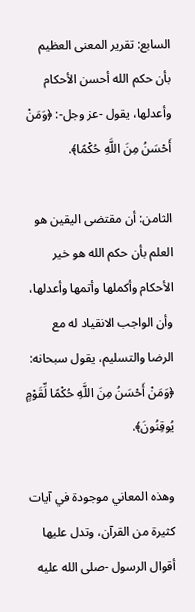السابع: تقرير المعنى العظيم بأن حكم الله أحسن الأحكام وأعدلها، يقول -عز وجل-: ﴿وَمَنْ أَحْسَنُ مِنَ اللَّهِ حُكْمًا﴾.

الثامن: أن مقتضى اليقين هو العلم بأن حكم الله هو خير الأحكام وأكملها وأتمها وأعدلها، وأن الواجب الانقياد له مع الرضا والتسليم، يقول سبحانه: ﴿وَمَنْ أَحْسَنُ مِنَ اللَّهِ حُكْمًا لِّقَوْمٍ يُوقِنُونَ﴾.

وهذه المعاني موجودة في آيات كثيرة من القرآن، وتدل عليها أقوال الرسول -صلى الله عليه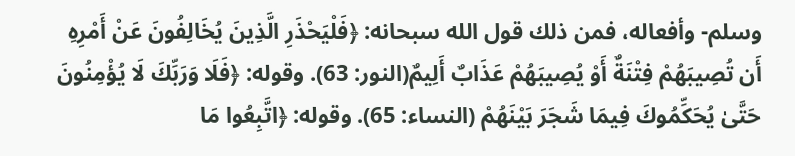وسلم- وأفعاله، فمن ذلك قول الله سبحانه: ﴿فَلْيَحْذَرِ الَّذِينَ يُخَالِفُونَ عَنْ أَمْرِهِ أَن تُصِيبَهُمْ فِتْنَةٌ أَوْ يُصِيبَهُمْ عَذَابٌ أَلِيمٌ(النور: 63). وقوله: ﴿فَلَا وَرَبِّكَ لَا يُؤْمِنُونَ حَتَّىٰ يُحَكِّمُوكَ فِيمَا شَجَرَ بَيْنَهُمْ (النساء: 65). وقوله: ﴿اتَّبِعُوا مَا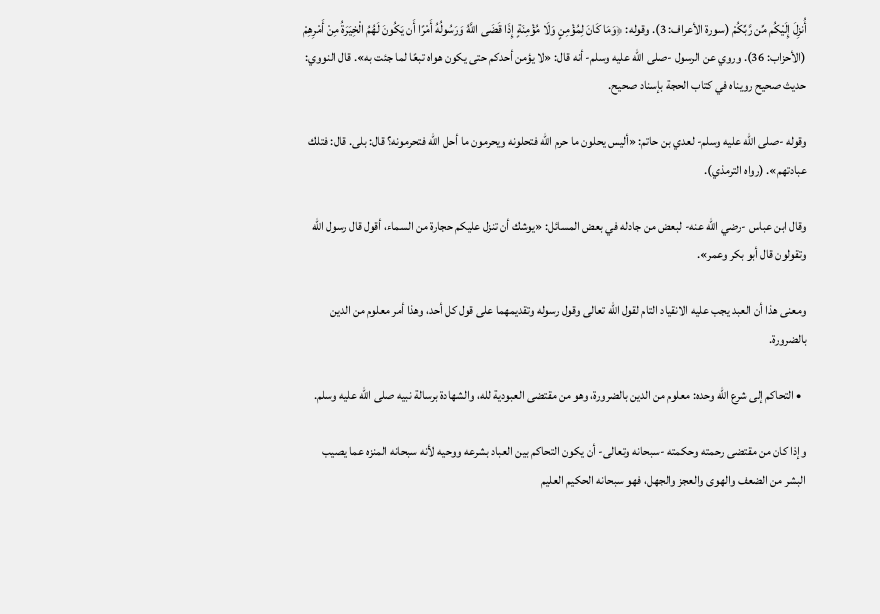أُنزِلَ إِلَيْكُم مِّن رَّبِّكُمْ (سورة الأعراف: 3). وقوله: ﴿وَمَا كَانَ لِمُؤْمِنٍ وَلَا مُؤْمِنَةٍ إِذَا قَضَى اللَّهُ وَرَسُولُهُ أَمْرًا أَن يَكُونَ لَهُمُ الْخِيَرَةُ مِنْ أَمْرِهِمْ (الأحزاب: 36). وروي عن الرسول -صلى الله عليه وسلم- أنه قال: «لا يؤمن أحدكم حتى يكون هواه تبعًا لما جئت به». قال النووي: حديث صحیح رويناه في كتاب الحجة بإسناد صحيح.

وقوله -صلى الله عليه وسلم- لعدي بن حاتم: «أليس يحلون ما حرم الله فتحلونه ويحرمون ما أحل الله فتحرمونه؟ قال: بلى. قال: فتلك عبادتهم». (رواه الترمذي).

وقال ابن عباس -رضي الله عنه- لبعض من جادله في بعض المسائل: «يوشك أن تنزل عليكم حجارة من السماء، أقول قال رسول الله وتقولون قال أبو بكر وعمر».

ومعنى هذا أن العبد يجب عليه الانقياد التام لقول الله تعالى وقول رسوله وتقديمهما على قول كل أحد، وهذا أمر معلوم من الدين بالضرورة.

  • التحاكم إلى شرع الله وحده: معلوم من الدين بالضرورة، وهو من مقتضى العبودية لله، والشهادة برسالة نبيه صلى الله عليه وسلم.

وإذا كان من مقتضى رحمته وحكمته -سبحانه وتعالى- أن يكون التحاكم بين العباد بشرعه ووحيه لأنه سبحانه المنزه عما يصيب البشر من الضعف والهوى والعجز والجهل، فهو سبحانه الحكيم العليم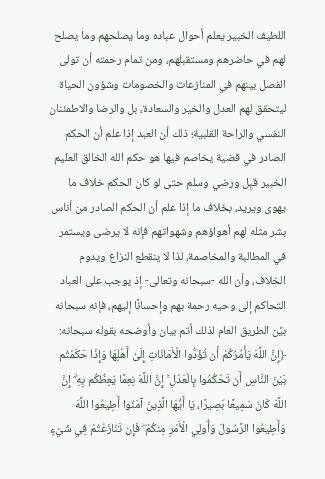اللطيف الخبير يعلم أحوال عباده وما يصلحهم وما يصلح لهم في حاضرهم ومستقبلهم، ومن تمام رحمته أن تولى الفصل بينهم في المنازعات والخصومات وشؤون الحياة ليتحقق لهم العدل والخير والسعادة، بل والرضا والاطمئنان النفسي والراحة القلبية؛ ذلك أن العبد إذا علم أن الحكم الصادر في قضية يخاصم فيها هو حكم الله الخالق العليم الخبير قبِل ورضي وسلم حتى لو كان الحكم خلاف ما يهوى ويريد، بخلاف ما إذا علم أن الحكم الصادر من أناس بشر مثله لهم أهواؤهم وشهواتهم فإنه لا يرضى ويستمر في المطالبة والمخاصمة، لذا لا ينقطع النزاع ويدوم الخلاف، وأن الله -سبحانه وتعالى- إذ يوجب على العباد التحاكم إلى وحيه رحمة بهم وإحسانًا إليهم، فإنه سبحانه بيَّن الطريق العام لذلك أتم بيان وأوضحه بقوله سبحانه: ﴿إِنَّ اللَّهَ يَأْمُرُكُمْ أَن تُؤَدُّوا الْأَمَانَاتِ إِلَىٰ أَهْلِهَا وَإِذَا حَكَمْتُم بَيْنَ النَّاسِ أَن تَحْكُمُوا بِالْعَدْلِ ۚ إِنَّ اللَّهَ نِعِمَّا يَعِظُكُم بِهِ ۗ إِنَّ اللَّهَ كَانَ سَمِيعًا بَصِيرًا، يَا أَيُّهَا الَّذِينَ آمَنُوا أَطِيعُوا اللَّهَ وَأَطِيعُوا الرَّسُولَ وَأُولِي الْأَمْرِ مِنكُمْ ۖ فَإِن تَنَازَعْتُمْ فِي شَيْءٍ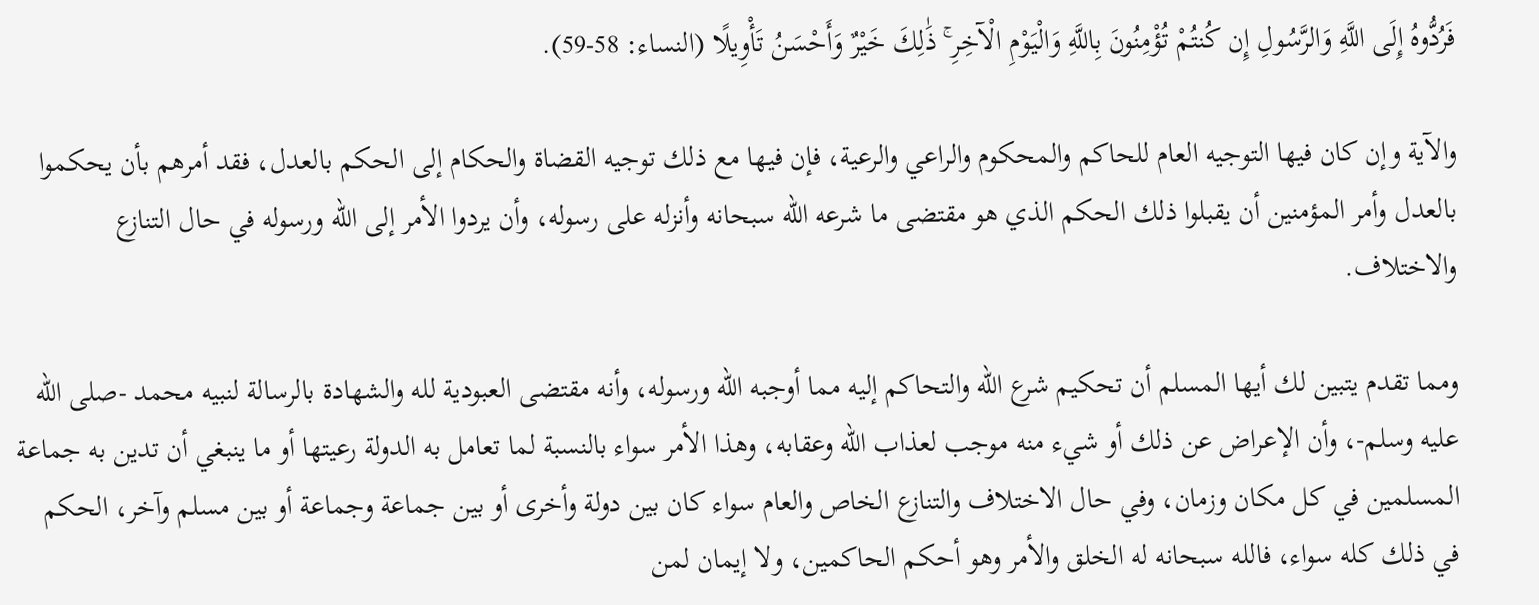فَرُدُّوهُ إِلَى اللَّهِ وَالرَّسُولِ إِن كُنتُمْ تُؤْمِنُونَ بِاللَّهِ وَالْيَوْمِ الْآخِرِ ۚ ذَٰلِكَ خَيْرٌ وَأَحْسَنُ تَأْوِيلًا (النساء: 58-59).

والآية وإن كان فيها التوجيه العام للحاكم والمحكوم والراعي والرعية، فإن فيها مع ذلك توجيه القضاة والحكام إلى الحكم بالعدل، فقد أمرهم بأن يحكموا بالعدل وأمر المؤمنين أن يقبلوا ذلك الحكم الذي هو مقتضى ما شرعه الله سبحانه وأنزله على رسوله، وأن يردوا الأمر إلى الله ورسوله في حال التنازع والاختلاف.

ومما تقدم يتبين لك أيها المسلم أن تحكيم شرع الله والتحاكم إليه مما أوجبه الله ورسوله، وأنه مقتضى العبودية لله والشهادة بالرسالة لنبيه محمد -صلى الله عليه وسلم-، وأن الإعراض عن ذلك أو شيء منه موجب لعذاب الله وعقابه، وهذا الأمر سواء بالنسبة لما تعامل به الدولة رعيتها أو ما ينبغي أن تدين به جماعة المسلمين في كل مكان وزمان، وفي حال الاختلاف والتنازع الخاص والعام سواء كان بين دولة وأخرى أو بين جماعة وجماعة أو بين مسلم وآخر، الحكم في ذلك كله سواء، فالله سبحانه له الخلق والأمر وهو أحكم الحاكمين، ولا إيمان لمن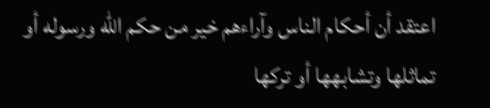اعتقد أن أحكام الناس وآراءهم خير من حكم الله ورسوله أو تماثلها وتشابهها أو تركها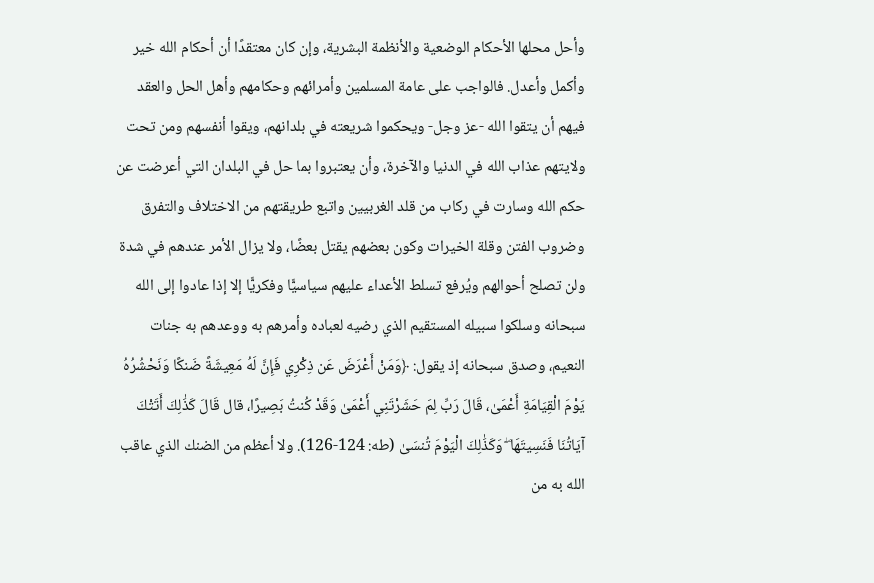وأحل محلها الأحكام الوضعية والأنظمة البشرية، وإن كان معتقدًا أن أحكام الله خير وأكمل وأعدل. فالواجب على عامة المسلمين وأمرائهم وحكامهم وأهل الحل والعقد فيهم أن يتقوا الله -عز وجل- ويحكموا شريعته في بلدانهم، ويقوا أنفسهم ومن تحت ولايتهم عذاب الله في الدنيا والآخرة، وأن يعتبروا بما حل في البلدان التي أعرضت عن حكم الله وسارت في ركاب من قلد الغربيين واتبع طريقتهم من الاختلاف والتفرق وضروب الفتن وقلة الخيرات وكون بعضهم يقتل بعضًا، ولا يزال الأمر عندهم في شدة ولن تصلح أحوالهم ويُرفع تسلط الأعداء عليهم سياسيًّا وفكريًّا إلا إذا عادوا إلى الله سبحانه وسلكوا سبيله المستقيم الذي رضيه لعباده وأمرهم به ووعدهم به جنات النعيم، وصدق سبحانه إذ يقول: ﴿وَمَنْ أَعْرَضَ عَن ذِكْرِي فَإِنَّ لَهُ مَعِيشَةً ضَنكًا وَنَحْشُرُهُ يَوْمَ الْقِيَامَةِ أَعْمَىٰ، قَالَ رَبِّ لِمَ حَشَرْتَنِي أَعْمَىٰ وَقَدْ كُنتُ بَصِيرًا، قال قَالَ كَذَٰلِكَ أَتَتْكَ آيَاتُنَا فَنَسِيتَهَا ۖ وَكَذَٰلِكَ الْيَوْمَ تُنسَىٰ (طه: 124-126). ولا أعظم من الضنك الذي عاقب الله به من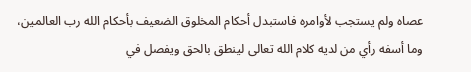عصاه ولم يستجب لأوامره فاستبدل أحكام المخلوق الضعيف بأحكام الله رب العالمين، وما أسفه رأي من لديه كلام الله تعالى لينطق بالحق ويفصل في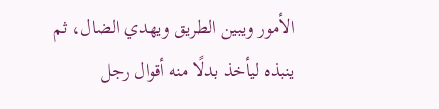الأمور ويبين الطريق ويهدي الضال، ثم ينبذه ليأخذ بدلًا منه أقوال رجل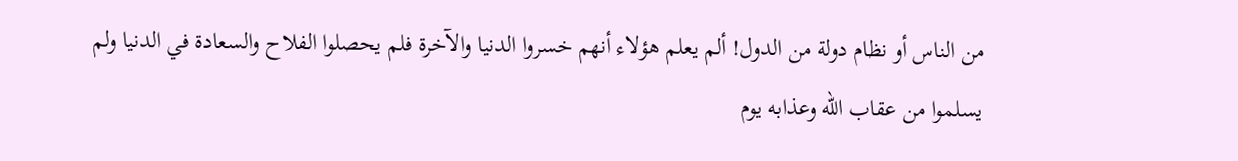من الناس أو نظام دولة من الدول! ألم يعلم هؤلاء أنهم خسروا الدنيا والآخرة فلم يحصلوا الفلاح والسعادة في الدنيا ولم يسلموا من عقاب الله وعذابه يوم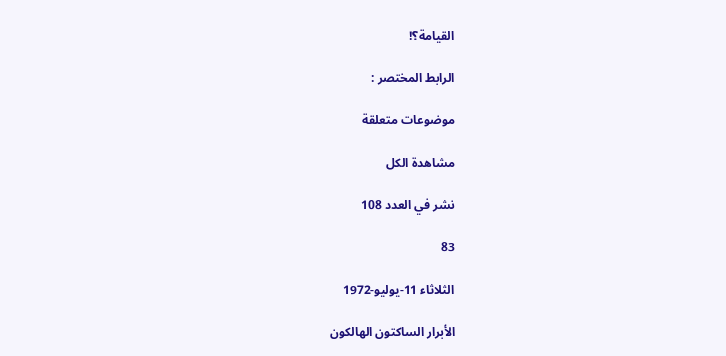القيامة؟!

الرابط المختصر :

موضوعات متعلقة

مشاهدة الكل

نشر في العدد 108

83

الثلاثاء 11-يوليو-1972

الأبرار الساكتون الهالكون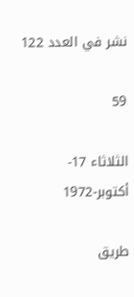نشر في العدد 122

59

الثلاثاء 17-أكتوبر-1972

طريق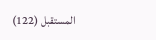المستقبل (122)